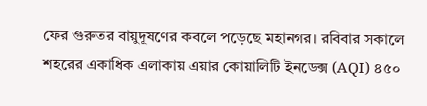ফের গুরুতর বায়ুদূষণের কবলে পড়েছে মহানগর। রবিবার সকালে শহরের একাধিক এলাকায় এয়ার কোয়ালিটি ইনডেক্স (AQI) ৪৫০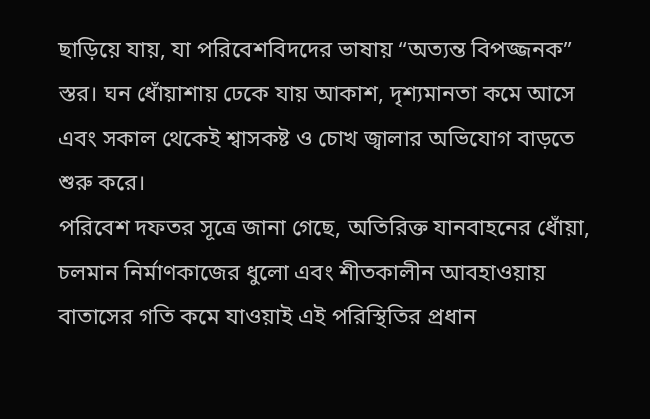ছাড়িয়ে যায়, যা পরিবেশবিদদের ভাষায় “অত্যন্ত বিপজ্জনক” স্তর। ঘন ধোঁয়াশায় ঢেকে যায় আকাশ, দৃশ্যমানতা কমে আসে এবং সকাল থেকেই শ্বাসকষ্ট ও চোখ জ্বালার অভিযোগ বাড়তে শুরু করে।
পরিবেশ দফতর সূত্রে জানা গেছে, অতিরিক্ত যানবাহনের ধোঁয়া, চলমান নির্মাণকাজের ধুলো এবং শীতকালীন আবহাওয়ায় বাতাসের গতি কমে যাওয়াই এই পরিস্থিতির প্রধান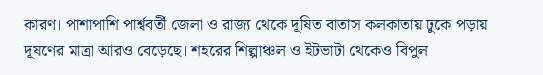কারণ। পাশাপাশি পার্শ্ববর্তী জেলা ও রাজ্য থেকে দূষিত বাতাস কলকাতায় ঢুকে পড়ায় দূষণের মাত্রা আরও বেড়েছে। শহরের শিল্পাঞ্চল ও ইটভাটা থেকেও বিপুল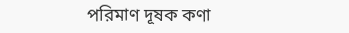পরিমাণ দূষক কণা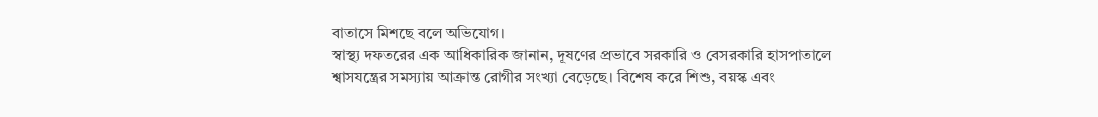বাতাসে মিশছে বলে অভিযোগ।
স্বাস্থ্য দফতরের এক আধিকারিক জানান, দূষণের প্রভাবে সরকারি ও বেসরকারি হাসপাতালে শ্বাসযন্ত্রের সমস্যায় আক্রান্ত রোগীর সংখ্যা বেড়েছে। বিশেষ করে শিশু, বয়স্ক এবং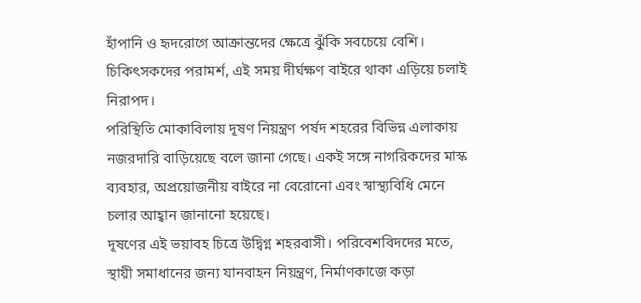হাঁপানি ও হৃদরোগে আক্রান্তদের ক্ষেত্রে ঝুঁকি সবচেয়ে বেশি। চিকিৎসকদের পরামর্শ, এই সময় দীর্ঘক্ষণ বাইরে থাকা এড়িয়ে চলাই নিরাপদ।
পরিস্থিতি মোকাবিলায় দূষণ নিয়ন্ত্রণ পর্ষদ শহরের বিভিন্ন এলাকায় নজরদারি বাড়িয়েছে বলে জানা গেছে। একই সঙ্গে নাগরিকদের মাস্ক ব্যবহার, অপ্রয়োজনীয় বাইরে না বেরোনো এবং স্বাস্থ্যবিধি মেনে চলার আহ্বান জানানো হয়েছে।
দূষণের এই ভয়াবহ চিত্রে উদ্বিগ্ন শহরবাসী। পরিবেশবিদদের মতে, স্থায়ী সমাধানের জন্য যানবাহন নিয়ন্ত্রণ, নির্মাণকাজে কড়া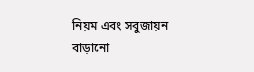নিয়ম এবং সবুজায়ন বাড়ানো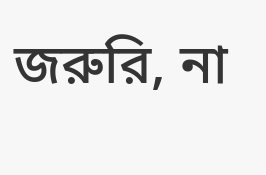জরুরি, না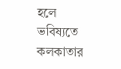হলে ভবিষ্যতে কলকাতার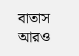বাতাস আরও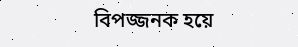বিপজ্জনক হয়ে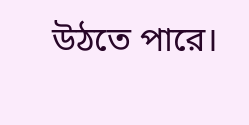উঠতে পারে।